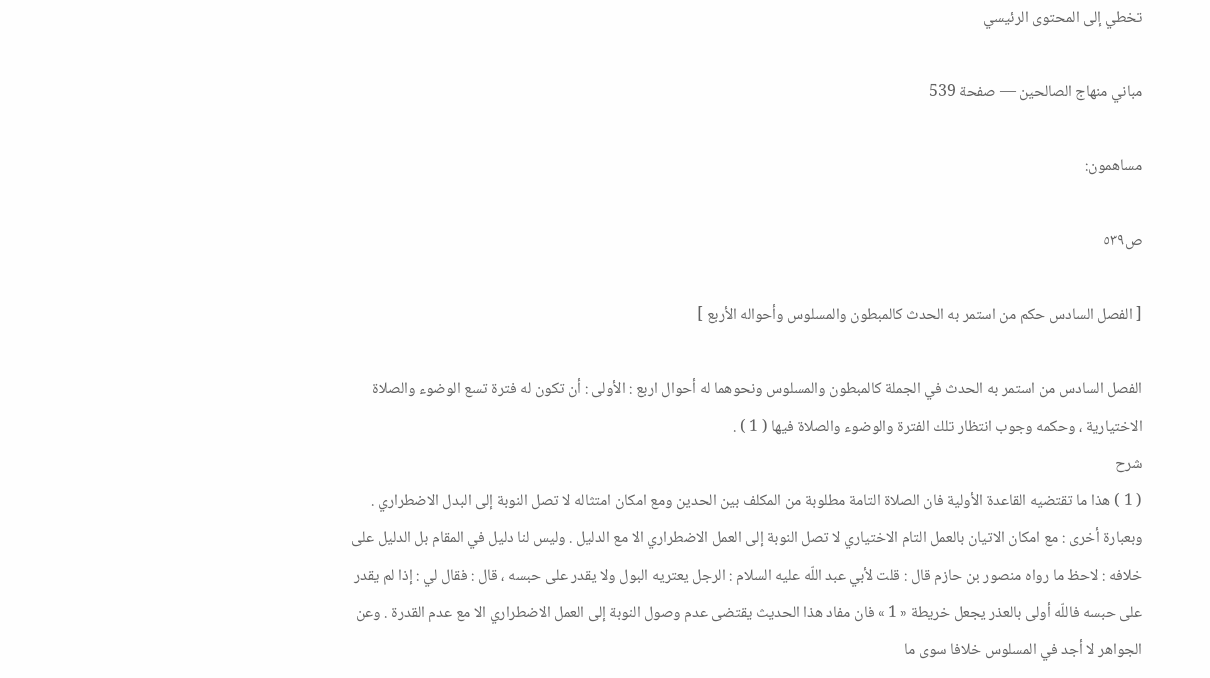تخطي إلى المحتوى الرئيسي

مباني منهاج الصالحين — صفحة 539

مساهمون:

ص٥٣٩

[ الفصل السادس حكم من استمر به الحدث كالمبطون والمسلوس وأحواله الأربع ]

الفصل السادس من استمر به الحدث في الجملة كالمبطون والمسلوس ونحوهما له أحوال اربع : الأولى : أن تكون له فترة تسع الوضوء والصلاة الاختيارية ، وحكمه وجوب انتظار تلك الفترة والوضوء والصلاة فيها ( 1 ) .
شرح
( 1 ) هذا ما تقتضيه القاعدة الأولية فان الصلاة التامة مطلوبة من المكلف بين الحدين ومع امكان امتثاله لا تصل النوبة إلى البدل الاضطراري . وبعبارة أخرى : مع امكان الاتيان بالعمل التام الاختياري لا تصل النوبة إلى العمل الاضطراري الا مع الدليل . وليس لنا دليل في المقام بل الدليل على خلافه : لاحظ ما رواه منصور بن حازم قال : قلت لأبي عبد اللّه عليه السلام : الرجل يعتريه البول ولا يقدر على حبسه ، قال : فقال لي : إذا لم يقدر على حبسه فاللّه أولى بالعذر يجعل خريطة « 1 » فان مفاد هذا الحديث يقتضى عدم وصول النوبة إلى العمل الاضطراري الا مع عدم القدرة . وعن الجواهر لا أجد في المسلوس خلافا سوى ما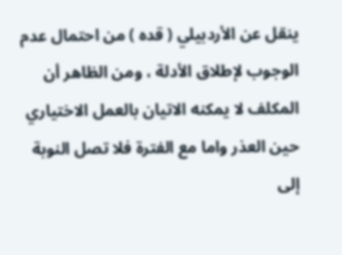ينقل عن الأردبيلي ( قده ) من احتمال عدم الوجوب لإطلاق الأدلة ، ومن الظاهر أن المكلف لا يمكنه الاتيان بالعمل الاختياري حين العذر واما مع الفترة فلا تصل النوبة إلى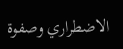الاضطراري وصفوة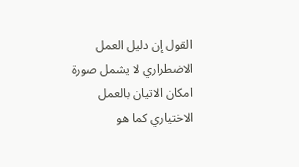القول إن دليل العمل الاضطراري لا يشمل صورة امكان الاتيان بالعمل الاختياري كما هو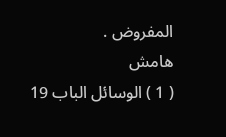المفروض .
هامش
( 1 ) الوسائل الباب 19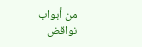من أبواب نواقض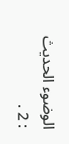الوضوء الحديث : 2 .